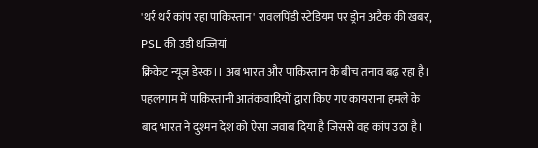'थर्र थर्र कांप रहा पाकिस्तान' रावलपिंडी स्टेडियम पर ड्रोन अटैक की खबर, PSL की उडी धज्जियां
क्रिकेट न्यूज डेस्क।। अब भारत और पाकिस्तान के बीच तनाव बढ़ रहा है। पहलगाम में पाकिस्तानी आतंकवादियों द्वारा किए गए कायराना हमले के बाद भारत ने दुश्मन देश को ऐसा जवाब दिया है जिससे वह कांप उठा है।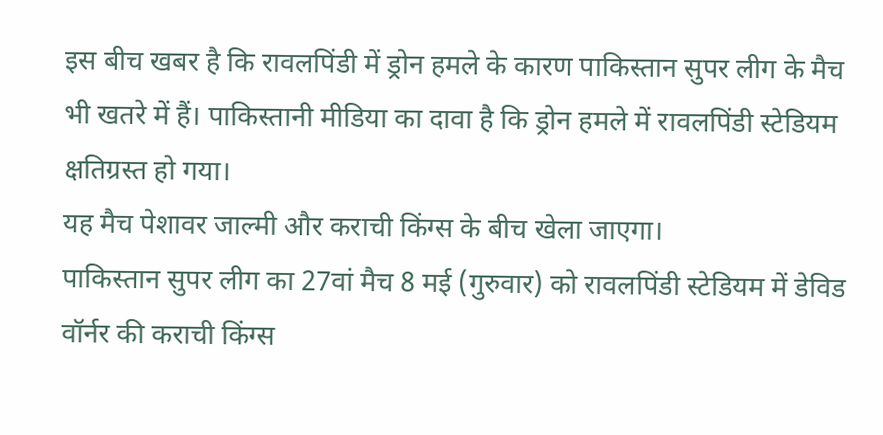इस बीच खबर है कि रावलपिंडी में ड्रोन हमले के कारण पाकिस्तान सुपर लीग के मैच भी खतरे में हैं। पाकिस्तानी मीडिया का दावा है कि ड्रोन हमले में रावलपिंडी स्टेडियम क्षतिग्रस्त हो गया।
यह मैच पेशावर जाल्मी और कराची किंग्स के बीच खेला जाएगा।
पाकिस्तान सुपर लीग का 27वां मैच 8 मई (गुरुवार) को रावलपिंडी स्टेडियम में डेविड वॉर्नर की कराची किंग्स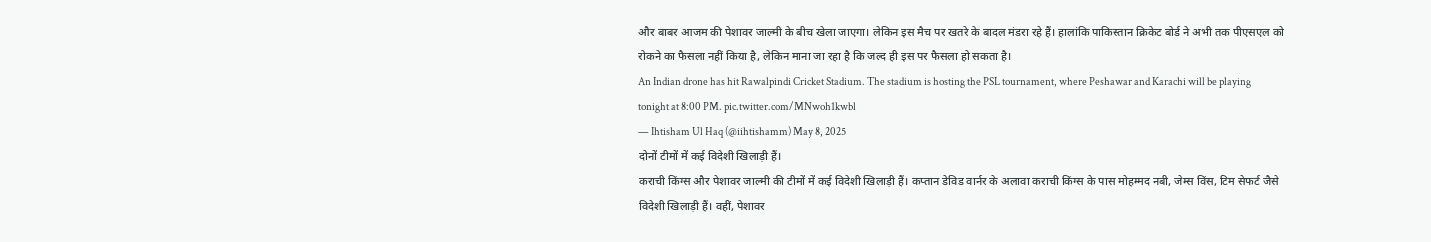और बाबर आजम की पेशावर जाल्मी के बीच खेला जाएगा। लेकिन इस मैच पर खतरे के बादल मंडरा रहे हैं। हालांकि पाकिस्तान क्रिकेट बोर्ड ने अभी तक पीएसएल को रोकने का फैसला नहीं किया है, लेकिन माना जा रहा है कि जल्द ही इस पर फैसला हो सकता है।
An Indian drone has hit Rawalpindi Cricket Stadium. The stadium is hosting the PSL tournament, where Peshawar and Karachi will be playing tonight at 8:00 PM. pic.twitter.com/MNwoh1kwbl
— Ihtisham Ul Haq (@iihtishamm) May 8, 2025
दोनों टीमों में कई विदेशी खिलाड़ी हैं।
कराची किंग्स और पेशावर जाल्मी की टीमों में कई विदेशी खिलाड़ी हैं। कप्तान डेविड वार्नर के अलावा कराची किंग्स के पास मोहम्मद नबी, जेम्स विंस, टिम सेफर्ट जैसे विदेशी खिलाड़ी हैं। वहीं, पेशावर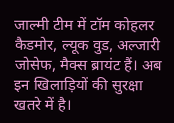जाल्मी टीम में टॉम कोहलर कैडमोर, ल्यूक वुड, अल्जारी जोसेफ, मैक्स ब्रायंट हैं। अब इन खिलाड़ियों की सुरक्षा खतरे में है।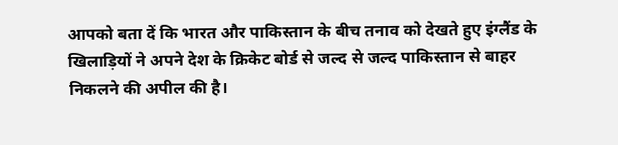आपको बता दें कि भारत और पाकिस्तान के बीच तनाव को देखते हुए इंग्लैंड के खिलाड़ियों ने अपने देश के क्रिकेट बोर्ड से जल्द से जल्द पाकिस्तान से बाहर निकलने की अपील की है।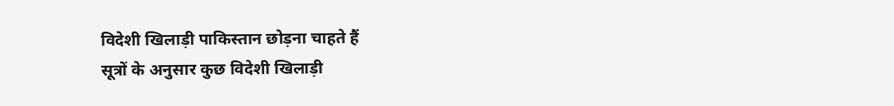विदेशी खिलाड़ी पाकिस्तान छोड़ना चाहते हैं
सूत्रों के अनुसार कुछ विदेशी खिलाड़ी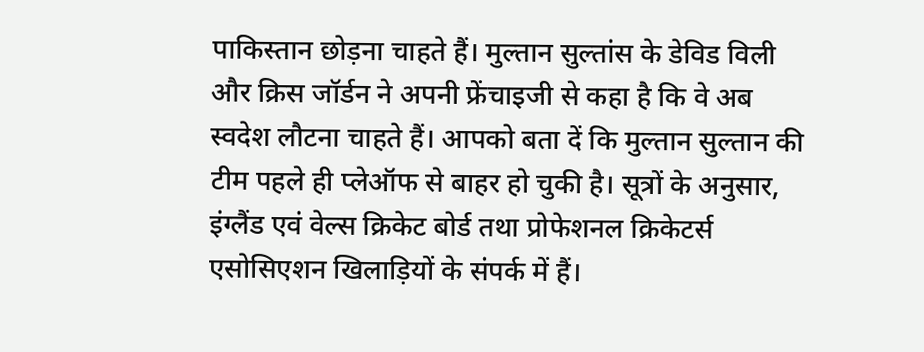पाकिस्तान छोड़ना चाहते हैं। मुल्तान सुल्तांस के डेविड विली और क्रिस जॉर्डन ने अपनी फ्रेंचाइजी से कहा है कि वे अब स्वदेश लौटना चाहते हैं। आपको बता दें कि मुल्तान सुल्तान की टीम पहले ही प्लेऑफ से बाहर हो चुकी है। सूत्रों के अनुसार, इंग्लैंड एवं वेल्स क्रिकेट बोर्ड तथा प्रोफेशनल क्रिकेटर्स एसोसिएशन खिलाड़ियों के संपर्क में हैं।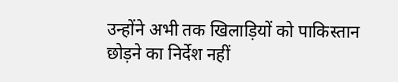उन्होंने अभी तक खिलाड़ियों को पाकिस्तान छोड़ने का निर्देश नहीं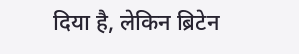दिया है, लेकिन ब्रिटेन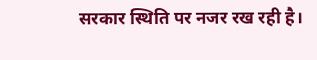सरकार स्थिति पर नजर रख रही है।